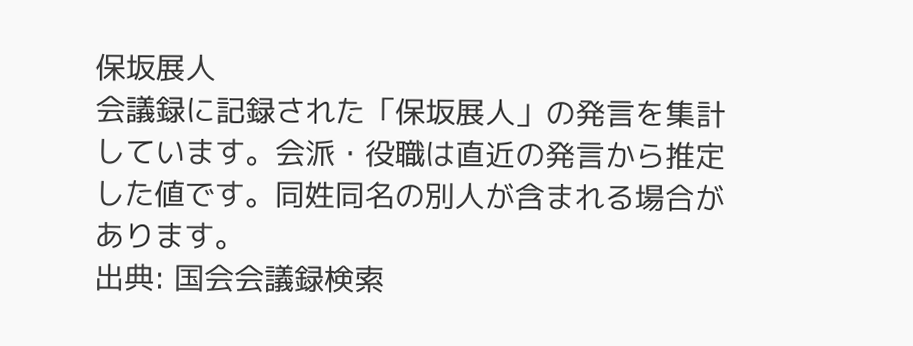保坂展人
会議録に記録された「保坂展人」の発言を集計しています。会派・役職は直近の発言から推定した値です。同姓同名の別人が含まれる場合があります。
出典: 国会会議録検索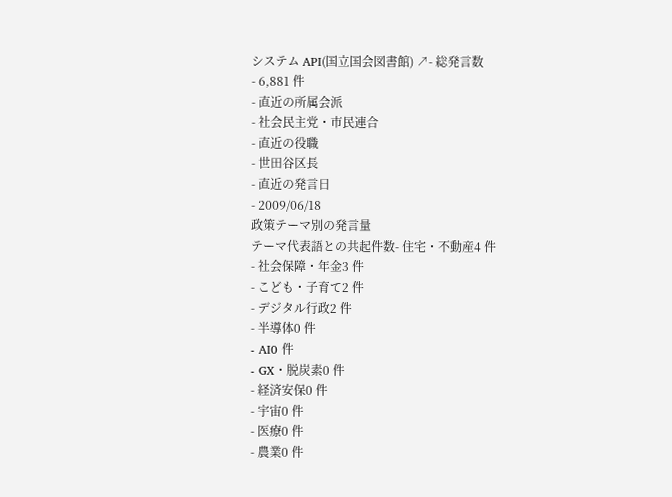システム API(国立国会図書館) ↗- 総発言数
- 6,881 件
- 直近の所属会派
- 社会民主党・市民連合
- 直近の役職
- 世田谷区長
- 直近の発言日
- 2009/06/18
政策テーマ別の発言量
テーマ代表語との共起件数- 住宅・不動産4 件
- 社会保障・年金3 件
- こども・子育て2 件
- デジタル行政2 件
- 半導体0 件
- AI0 件
- GX・脱炭素0 件
- 経済安保0 件
- 宇宙0 件
- 医療0 件
- 農業0 件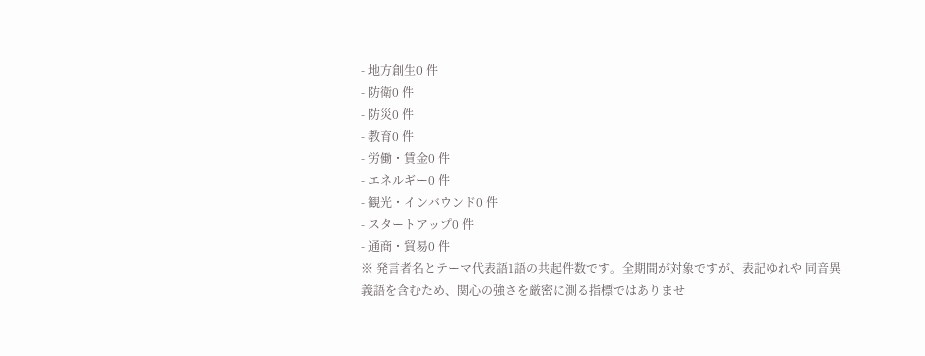- 地方創生0 件
- 防衛0 件
- 防災0 件
- 教育0 件
- 労働・賃金0 件
- エネルギー0 件
- 観光・インバウンド0 件
- スタートアップ0 件
- 通商・貿易0 件
※ 発言者名とテーマ代表語1語の共起件数です。全期間が対象ですが、表記ゆれや 同音異義語を含むため、関心の強さを厳密に測る指標ではありませ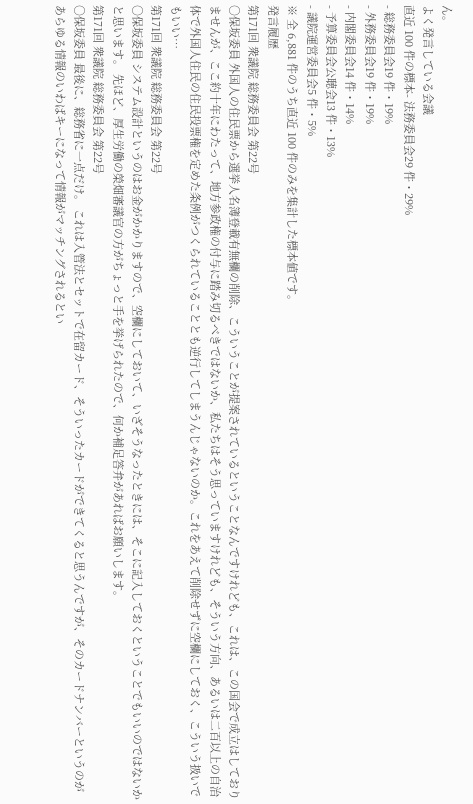ん。
よく発言している会議
直近 100 件の標本- 法務委員会29 件・29%
- 総務委員会19 件・19%
- 外務委員会19 件・19%
- 内閣委員会14 件・14%
- 予算委員会公聴会13 件・13%
- 議院運営委員会5 件・5%
※ 全 6,881 件のうち直近 100 件のみを集計した標本値です。
発言履歴
第171回 衆議院 総務委員会 第22号
○保坂委員 外国人の住民票から選挙人名簿登載有無欄の削除、こういうことが提案されているということなんですけれども、これは、この国会で成立はしておりませんが、ここ約十年にわたって、地方参政権の付与に踏み切るべきではないか、私たちはそう思っていますけれども、そういう方向、あるいは二百以上の自治体で外国人住民の住民投票権を定めた条例がつくられていることとも逆行してしまうんじゃないのか。これをあえて削除せずに空欄にしておく、こういう扱いでもいい…
第171回 衆議院 総務委員会 第22号
○保坂委員 システム設計というのはお金がかかりますので、空欄にしておいて、いざそうなったときには、そこに記入しておくということでもいいのではないかと思います。 先ほど、厚生労働の榮畑審議官の方がちょっと手を挙げられたので、何か補足答弁があればお願いします。
第171回 衆議院 総務委員会 第22号
○保坂委員 最後に、総務省に一点だけ。 これは入管法とセットで在留カード、そういったカードができてくると思うんですが、そのカードナンバーというのがあらゆる情報のいわばキーになって情報がマッチングされるとい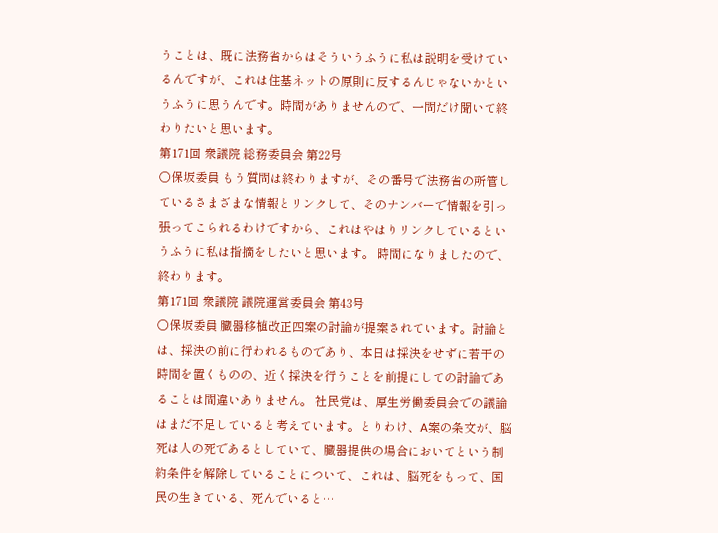うことは、既に法務省からはそういうふうに私は説明を受けているんですが、これは住基ネットの原則に反するんじゃないかというふうに思うんです。時間がありませんので、一問だけ聞いて終わりたいと思います。
第171回 衆議院 総務委員会 第22号
○保坂委員 もう質問は終わりますが、その番号で法務省の所管しているさまざまな情報とリンクして、そのナンバーで情報を引っ張ってこられるわけですから、これはやはりリンクしているというふうに私は指摘をしたいと思います。 時間になりましたので、終わります。
第171回 衆議院 議院運営委員会 第43号
○保坂委員 臓器移植改正四案の討論が提案されています。討論とは、採決の前に行われるものであり、本日は採決をせずに若干の時間を置くものの、近く採決を行うことを前提にしての討論であることは間違いありません。 社民党は、厚生労働委員会での議論はまだ不足していると考えています。とりわけ、A案の条文が、脳死は人の死であるとしていて、臓器提供の場合においてという制約条件を解除していることについて、これは、脳死をもって、国民の生きている、死んでいると…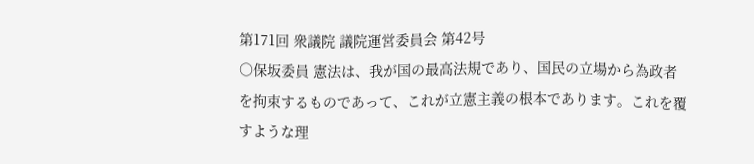第171回 衆議院 議院運営委員会 第42号
○保坂委員 憲法は、我が国の最高法規であり、国民の立場から為政者を拘束するものであって、これが立憲主義の根本であります。これを覆すような理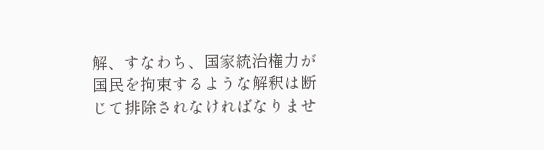解、すなわち、国家統治権力が国民を拘束するような解釈は断じて排除されなければなりませ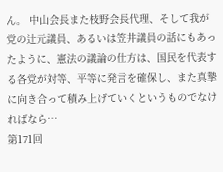ん。 中山会長また枝野会長代理、そして我が党の辻元議員、あるいは笠井議員の話にもあったように、憲法の議論の仕方は、国民を代表する各党が対等、平等に発言を確保し、また真摯に向き合って積み上げていくというものでなければなら…
第171回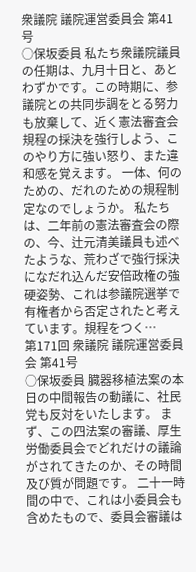衆議院 議院運営委員会 第41号
○保坂委員 私たち衆議院議員の任期は、九月十日と、あとわずかです。この時期に、参議院との共同歩調をとる努力も放棄して、近く憲法審査会規程の採決を強行しよう、このやり方に強い怒り、また違和感を覚えます。 一体、何のための、だれのための規程制定なのでしょうか。 私たちは、二年前の憲法審査会の際の、今、辻元清美議員も述べたような、荒わざで強行採決になだれ込んだ安倍政権の強硬姿勢、これは参議院選挙で有権者から否定されたと考えています。規程をつく…
第171回 衆議院 議院運営委員会 第41号
○保坂委員 臓器移植法案の本日の中間報告の動議に、社民党も反対をいたします。 まず、この四法案の審議、厚生労働委員会でどれだけの議論がされてきたのか、その時間及び質が問題です。 二十一時間の中で、これは小委員会も含めたもので、委員会審議は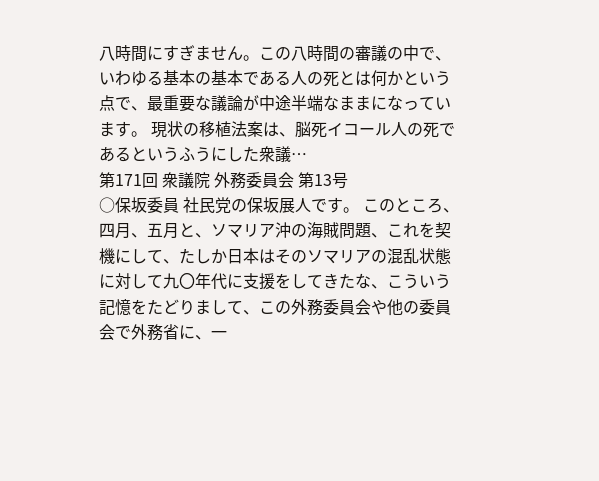八時間にすぎません。この八時間の審議の中で、いわゆる基本の基本である人の死とは何かという点で、最重要な議論が中途半端なままになっています。 現状の移植法案は、脳死イコール人の死であるというふうにした衆議…
第171回 衆議院 外務委員会 第13号
○保坂委員 社民党の保坂展人です。 このところ、四月、五月と、ソマリア沖の海賊問題、これを契機にして、たしか日本はそのソマリアの混乱状態に対して九〇年代に支援をしてきたな、こういう記憶をたどりまして、この外務委員会や他の委員会で外務省に、一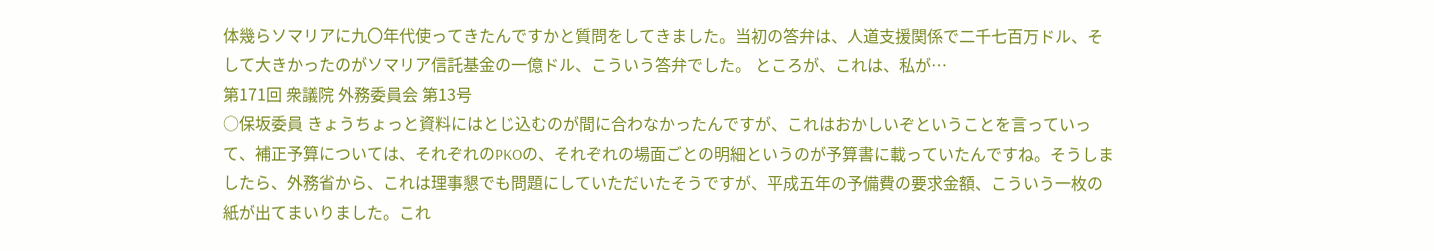体幾らソマリアに九〇年代使ってきたんですかと質問をしてきました。当初の答弁は、人道支援関係で二千七百万ドル、そして大きかったのがソマリア信託基金の一億ドル、こういう答弁でした。 ところが、これは、私が…
第171回 衆議院 外務委員会 第13号
○保坂委員 きょうちょっと資料にはとじ込むのが間に合わなかったんですが、これはおかしいぞということを言っていって、補正予算については、それぞれのPKOの、それぞれの場面ごとの明細というのが予算書に載っていたんですね。そうしましたら、外務省から、これは理事懇でも問題にしていただいたそうですが、平成五年の予備費の要求金額、こういう一枚の紙が出てまいりました。これ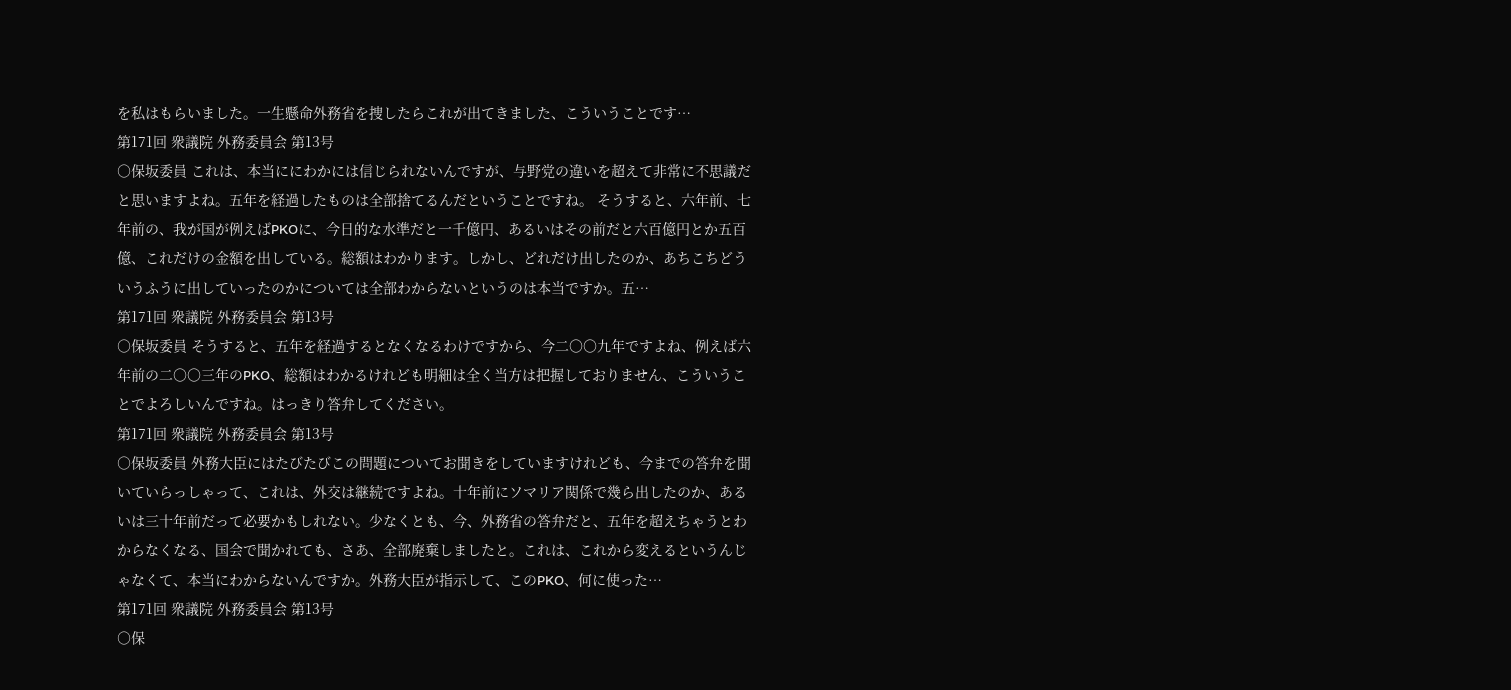を私はもらいました。一生懸命外務省を捜したらこれが出てきました、こういうことです…
第171回 衆議院 外務委員会 第13号
○保坂委員 これは、本当ににわかには信じられないんですが、与野党の違いを超えて非常に不思議だと思いますよね。五年を経過したものは全部捨てるんだということですね。 そうすると、六年前、七年前の、我が国が例えばPKOに、今日的な水準だと一千億円、あるいはその前だと六百億円とか五百億、これだけの金額を出している。総額はわかります。しかし、どれだけ出したのか、あちこちどういうふうに出していったのかについては全部わからないというのは本当ですか。五…
第171回 衆議院 外務委員会 第13号
○保坂委員 そうすると、五年を経過するとなくなるわけですから、今二〇〇九年ですよね、例えば六年前の二〇〇三年のPKO、総額はわかるけれども明細は全く当方は把握しておりません、こういうことでよろしいんですね。はっきり答弁してください。
第171回 衆議院 外務委員会 第13号
○保坂委員 外務大臣にはたびたびこの問題についてお聞きをしていますけれども、今までの答弁を聞いていらっしゃって、これは、外交は継続ですよね。十年前にソマリア関係で幾ら出したのか、あるいは三十年前だって必要かもしれない。少なくとも、今、外務省の答弁だと、五年を超えちゃうとわからなくなる、国会で聞かれても、さあ、全部廃棄しましたと。これは、これから変えるというんじゃなくて、本当にわからないんですか。外務大臣が指示して、このPKO、何に使った…
第171回 衆議院 外務委員会 第13号
○保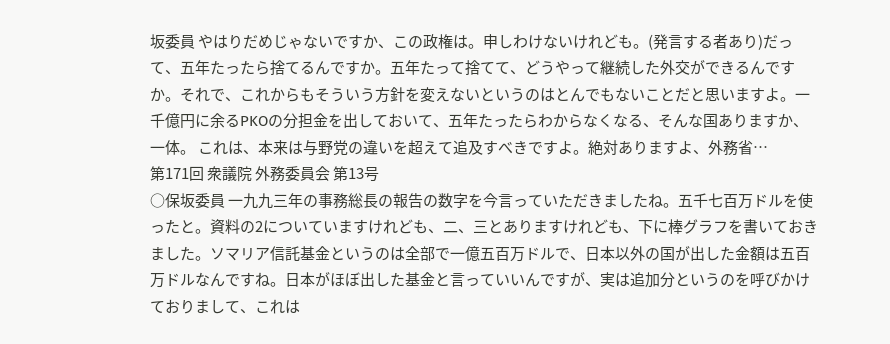坂委員 やはりだめじゃないですか、この政権は。申しわけないけれども。(発言する者あり)だって、五年たったら捨てるんですか。五年たって捨てて、どうやって継続した外交ができるんですか。それで、これからもそういう方針を変えないというのはとんでもないことだと思いますよ。一千億円に余るPKOの分担金を出しておいて、五年たったらわからなくなる、そんな国ありますか、一体。 これは、本来は与野党の違いを超えて追及すべきですよ。絶対ありますよ、外務省…
第171回 衆議院 外務委員会 第13号
○保坂委員 一九九三年の事務総長の報告の数字を今言っていただきましたね。五千七百万ドルを使ったと。資料の2についていますけれども、二、三とありますけれども、下に棒グラフを書いておきました。ソマリア信託基金というのは全部で一億五百万ドルで、日本以外の国が出した金額は五百万ドルなんですね。日本がほぼ出した基金と言っていいんですが、実は追加分というのを呼びかけておりまして、これは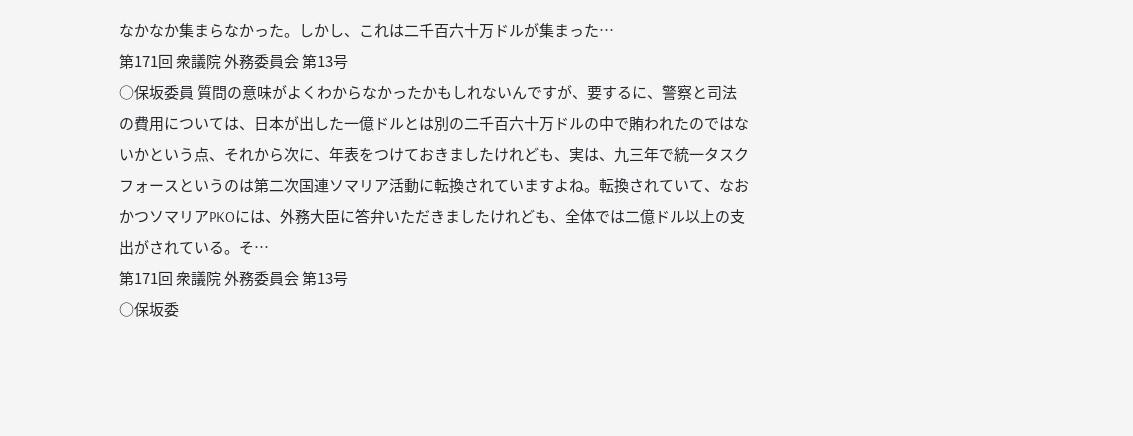なかなか集まらなかった。しかし、これは二千百六十万ドルが集まった…
第171回 衆議院 外務委員会 第13号
○保坂委員 質問の意味がよくわからなかったかもしれないんですが、要するに、警察と司法の費用については、日本が出した一億ドルとは別の二千百六十万ドルの中で賄われたのではないかという点、それから次に、年表をつけておきましたけれども、実は、九三年で統一タスクフォースというのは第二次国連ソマリア活動に転換されていますよね。転換されていて、なおかつソマリアPKOには、外務大臣に答弁いただきましたけれども、全体では二億ドル以上の支出がされている。そ…
第171回 衆議院 外務委員会 第13号
○保坂委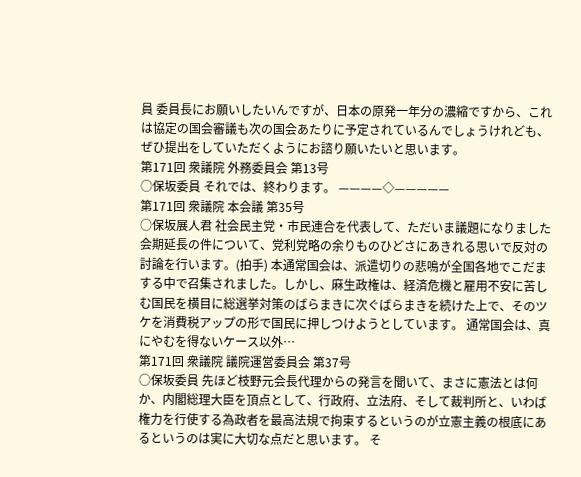員 委員長にお願いしたいんですが、日本の原発一年分の濃縮ですから、これは協定の国会審議も次の国会あたりに予定されているんでしょうけれども、ぜひ提出をしていただくようにお諮り願いたいと思います。
第171回 衆議院 外務委員会 第13号
○保坂委員 それでは、終わります。 ————◇—————
第171回 衆議院 本会議 第35号
○保坂展人君 社会民主党・市民連合を代表して、ただいま議題になりました会期延長の件について、党利党略の余りものひどさにあきれる思いで反対の討論を行います。(拍手) 本通常国会は、派遣切りの悲鳴が全国各地でこだまする中で召集されました。しかし、麻生政権は、経済危機と雇用不安に苦しむ国民を横目に総選挙対策のばらまきに次ぐばらまきを続けた上で、そのツケを消費税アップの形で国民に押しつけようとしています。 通常国会は、真にやむを得ないケース以外…
第171回 衆議院 議院運営委員会 第37号
○保坂委員 先ほど枝野元会長代理からの発言を聞いて、まさに憲法とは何か、内閣総理大臣を頂点として、行政府、立法府、そして裁判所と、いわば権力を行使する為政者を最高法規で拘束するというのが立憲主義の根底にあるというのは実に大切な点だと思います。 そ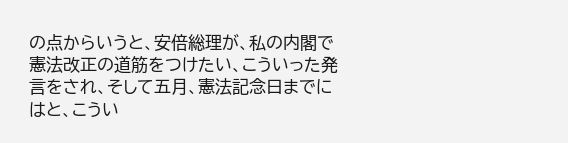の点からいうと、安倍総理が、私の内閣で憲法改正の道筋をつけたい、こういった発言をされ、そして五月、憲法記念日までにはと、こうい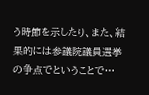う時節を示したり、また、結果的には参議院議員選挙の争点でということで…